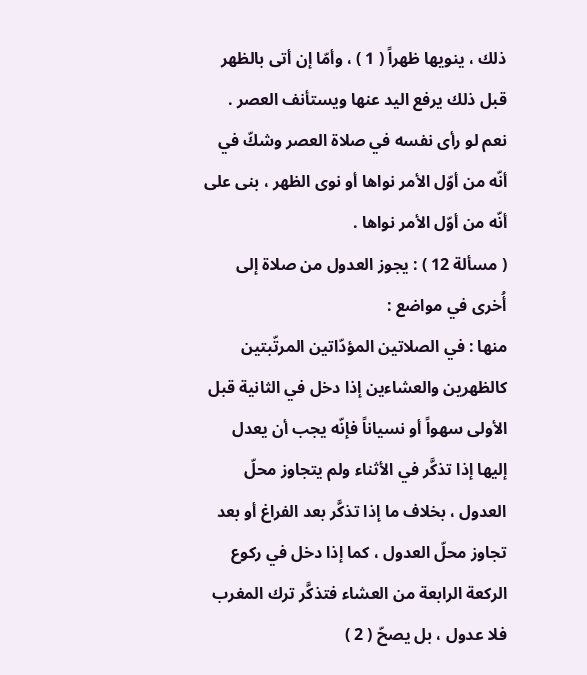ذلك ، ينويها ظهراً ( 1 ) ، وأمّا إن أتى بالظهر قبل ذلك يرفع اليد عنها ويستأنف العصر . نعم لو رأى نفسه في صلاة العصر وشكّ في أنّه من أوّل الأمر نواها أو نوى الظهر ، بنى على أنّه من أوّل الأمر نواها .
( مسألة 12 ) : يجوز العدول من صلاة إلى أُخرى في مواضع :
منها : في الصلاتين المؤدّاتين المرتّبتين كالظهرين والعشاءين إذا دخل في الثانية قبل الأولى سهواً أو نسياناً فإنّه يجب أن يعدل إليها إذا تذكَّر في الأثناء ولم يتجاوز محلّ العدول ، بخلاف ما إذا تذكَّر بعد الفراغ أو بعد تجاوز محلّ العدول ، كما إذا دخل في ركوع الركعة الرابعة من العشاء فتذكَّر ترك المغرب فلا عدول ، بل يصحّ ( 2 )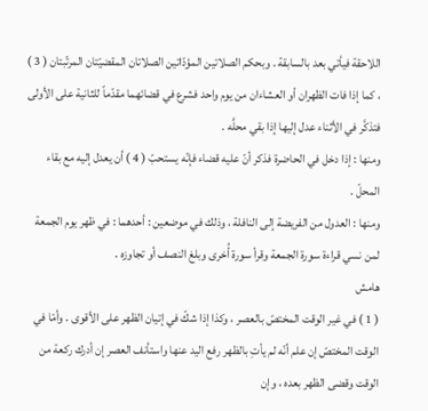اللاحقة فيأتي بعد بالسابقة . وبحكم الصلاتين المؤدّاتين الصلاتان المقضيّتان المرتّبتان ( 3 ) ، كما إذا فات الظهران أو العشاءان من يوم واحد فشرع في قضائهما مقدّماً للثانية على الأولى فتذكَّر في الأثناء عدل إليها إذا بقي محلَّه .
ومنها : إذا دخل في الحاضرة فذكر أنّ عليه قضاء فإنّه يستحبّ ( 4 ) أن يعدل إليه مع بقاء المحلّ .
ومنها : العدول من الفريضة إلى النافلة ، وذلك في موضعين : أحدهما : في ظهر يوم الجمعة لمن نسي قراءة سورة الجمعة وقرأ سورة أُخرى وبلغ النصف أو تجاوزه .
هامش
( 1 ) في غير الوقت المختصّ بالعصر ، وكذا إذا شكّ في إتيان الظهر على الأقوى . وأمّا في الوقت المختصّ إن علم أنّه لم يأتِ بالظهر رفع اليد عنها واستأنف العصر إن أدرك ركعة من الوقت وقضى الظهر بعده ، وإن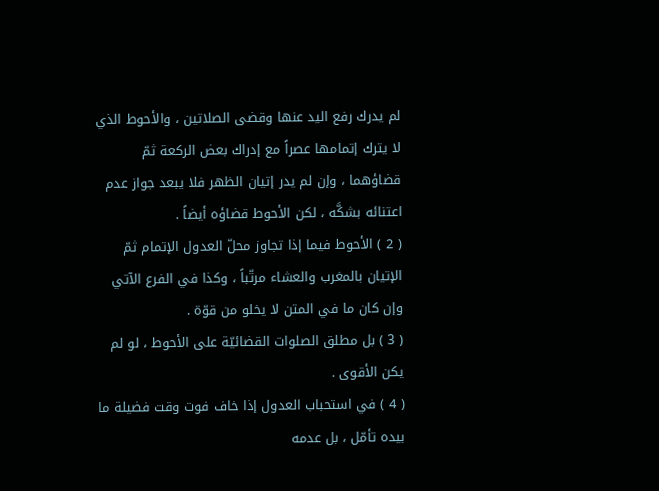لم يدرك رفع اليد عنها وقضى الصلاتين ، والأحوط الذي لا يترك إتمامها عصراً مع إدراك بعض الركعة ثمّ قضاؤهما ، وإن لم يدر إتيان الظهر فلا يبعد جواز عدم اعتنائه بشكَّه ، لكن الأحوط قضاؤه أيضاً .
( 2 ) الأحوط فيما إذا تجاوز محلّ العدول الإتمام ثمّ الإتيان بالمغرب والعشاء مرتّباً ، وكذا في الفرع الآتي وإن كان ما في المتن لا يخلو من قوّة .
( 3 ) بل مطلق الصلوات القضائيّة على الأحوط ، لو لم يكن الأقوى .
( 4 ) في استحباب العدول إذا خاف فوت وقت فضيلة ما بيده تأمّل ، بل عدمه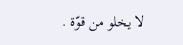لا يخلو من قوّة .